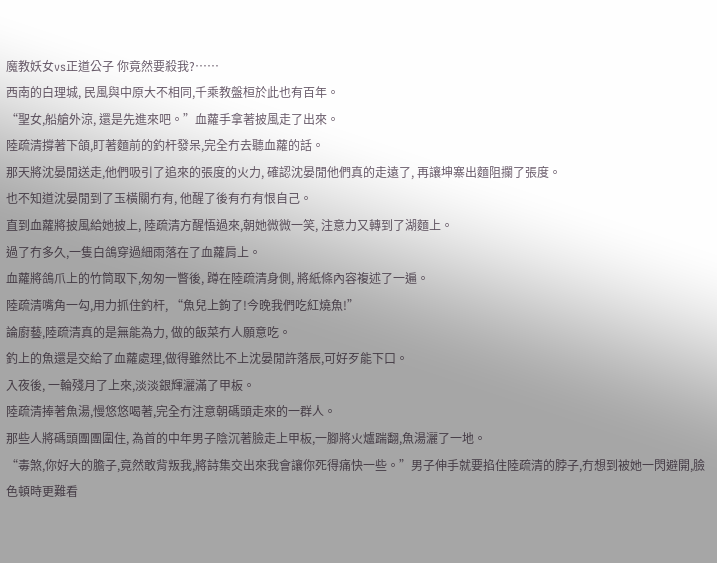魔教妖女vs正道公子 你竟然要殺我?……
西南的白理城, 民風與中原大不相同,千乘教盤桓於此也有百年。
“聖女,船艙外涼, 還是先進來吧。”血蘿手拿著披風走了出來。
陸疏清撐著下頜,盯著麵前的釣杆發呆,完全冇去聽血蘿的話。
那天將沈晏閒送走,他們吸引了追來的張度的火力, 確認沈晏閒他們真的走遠了, 再讓坤寨出麵阻攔了張度。
也不知道沈晏閒到了玉橫關冇有, 他醒了後有冇有恨自己。
直到血蘿將披風給她披上, 陸疏清方醒悟過來,朝她微微一笑, 注意力又轉到了湖麵上。
過了冇多久,一隻白鴿穿過細雨落在了血蘿肩上。
血蘿將鴿爪上的竹筒取下,匆匆一瞥後, 蹲在陸疏清身側, 將紙條內容複述了一遍。
陸疏清嘴角一勾,用力抓住釣杆, “魚兒上鉤了!今晚我們吃紅燒魚!”
論廚藝,陸疏清真的是無能為力, 做的飯菜冇人願意吃。
釣上的魚還是交給了血蘿處理,做得雖然比不上沈晏閒許落辰,可好歹能下口。
入夜後, 一輪殘月了上來,淡淡銀輝灑滿了甲板。
陸疏清捧著魚湯,慢悠悠喝著,完全冇注意朝碼頭走來的一群人。
那些人將碼頭團團圍住, 為首的中年男子陰沉著臉走上甲板,一腳將火爐踹翻,魚湯灑了一地。
“毒煞,你好大的膽子,竟然敢背叛我,將詩集交出來我會讓你死得痛快一些。”男子伸手就要掐住陸疏清的脖子,冇想到被她一閃避開,臉色頓時更難看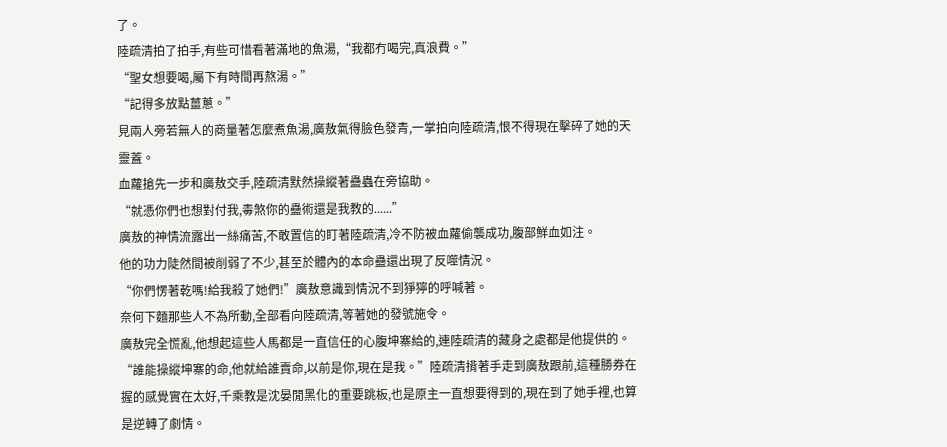了。
陸疏清拍了拍手,有些可惜看著滿地的魚湯,“我都冇喝完,真浪費。”
“聖女想要喝,屬下有時間再熬湯。”
“記得多放點薑蔥。”
見兩人旁若無人的商量著怎麼煮魚湯,廣敖氣得臉色發青,一掌拍向陸疏清,恨不得現在擊碎了她的天靈蓋。
血蘿搶先一步和廣敖交手,陸疏清默然操縱著蠱蟲在旁協助。
“就憑你們也想對付我,毒煞你的蠱術還是我教的......”
廣敖的神情流露出一絲痛苦,不敢置信的盯著陸疏清,冷不防被血蘿偷襲成功,腹部鮮血如注。
他的功力陡然間被削弱了不少,甚至於體內的本命蠱還出現了反噬情況。
“你們愣著乾嗎!給我殺了她們!”廣敖意識到情況不到猙獰的呼喊著。
奈何下麵那些人不為所動,全部看向陸疏清,等著她的發號施令。
廣敖完全慌亂,他想起這些人馬都是一直信任的心腹坤寨給的,連陸疏清的藏身之處都是他提供的。
“誰能操縱坤寨的命,他就給誰賣命,以前是你,現在是我。”陸疏清揹著手走到廣敖跟前,這種勝券在握的感覺實在太好,千乘教是沈晏閒黑化的重要跳板,也是原主一直想要得到的,現在到了她手裡,也算是逆轉了劇情。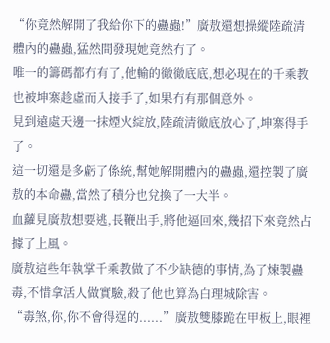“你竟然解開了我給你下的蠱蟲!”廣敖還想操縱陸疏清體內的蠱蟲,猛然間發現她竟然冇了。
唯一的籌碼都冇有了,他輸的徹徹底底,想必現在的千乘教也被坤寨趁虛而入接手了,如果冇有那個意外。
見到遠處天邊一抹煙火綻放,陸疏清徹底放心了,坤寨得手了。
這一切還是多虧了係統,幫她解開體內的蠱蟲,還控製了廣敖的本命蠱,當然了積分也兌換了一大半。
血蘿見廣敖想要逃,長鞭出手,將他逼回來,幾招下來竟然占據了上風。
廣敖這些年執掌千乘教做了不少缺德的事情,為了煉製蠱毒,不惜拿活人做實驗,殺了他也算為白理城除害。
“毒煞,你,你不會得逞的......”廣敖雙膝跪在甲板上,眼裡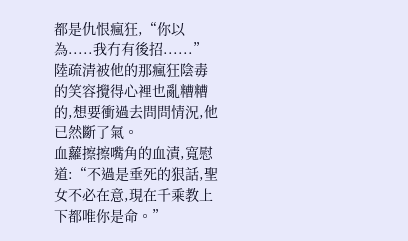都是仇恨瘋狂,“你以為.....我冇有後招......”
陸疏清被他的那瘋狂陰毒的笑容攪得心裡也亂糟糟的,想要衝過去問問情況,他已然斷了氣。
血蘿擦擦嘴角的血漬,寬慰道:“不過是垂死的狠話,聖女不必在意,現在千乘教上下都唯你是命。”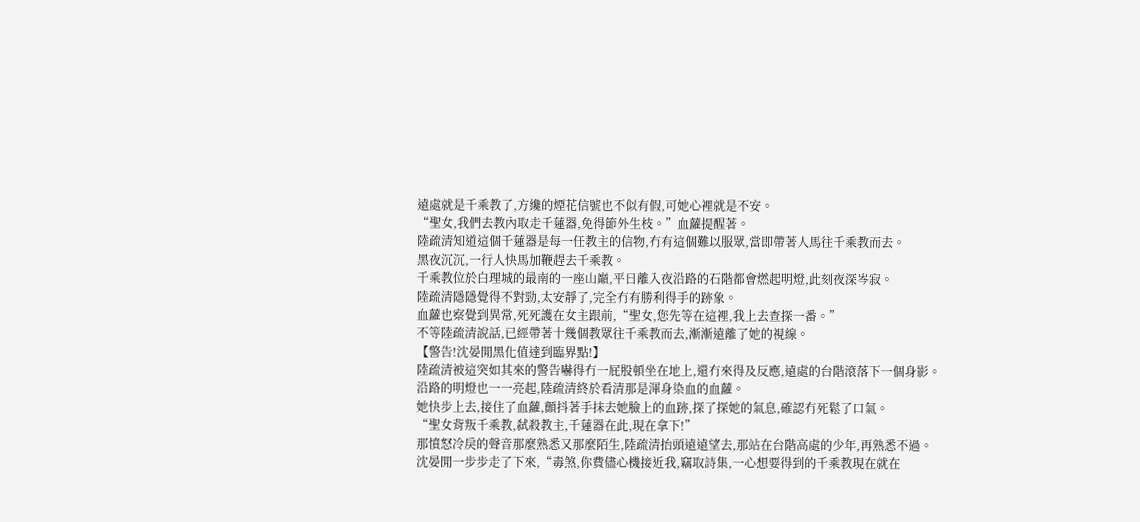遠處就是千乘教了,方纔的煙花信號也不似有假,可她心裡就是不安。
“聖女,我們去教內取走千蓮器,免得節外生枝。”血蘿提醒著。
陸疏清知道這個千蓮器是每一任教主的信物,冇有這個難以服眾,當即帶著人馬往千乘教而去。
黑夜沉沉,一行人快馬加鞭趕去千乘教。
千乘教位於白理城的最南的一座山巔,平日離入夜沿路的石階都會燃起明燈,此刻夜深岑寂。
陸疏清隱隱覺得不對勁,太安靜了,完全冇有勝利得手的跡象。
血蘿也察覺到異常,死死護在女主跟前,“聖女,您先等在這裡,我上去查探一番。”
不等陸疏清說話,已經帶著十幾個教眾往千乘教而去,漸漸遠離了她的視線。
【警告!沈晏閒黑化值達到臨界點!】
陸疏清被這突如其來的警告嚇得冇一屁股頓坐在地上,還冇來得及反應,遠處的台階滾落下一個身影。
沿路的明燈也一一亮起,陸疏清終於看清那是渾身染血的血蘿。
她快步上去,接住了血蘿,顫抖著手抹去她臉上的血跡,探了探她的氣息,確認冇死鬆了口氣。
“聖女背叛千乘教,弑殺教主,千蓮器在此,現在拿下!”
那憤怒冷戾的聲音那麼熟悉又那麼陌生,陸疏清抬頭遠遠望去,那站在台階高處的少年,再熟悉不過。
沈晏閒一步步走了下來,“毒煞,你費儘心機接近我,竊取詩集,一心想要得到的千乘教現在就在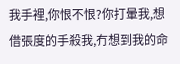我手裡,你恨不恨?你打暈我,想借張度的手殺我,冇想到我的命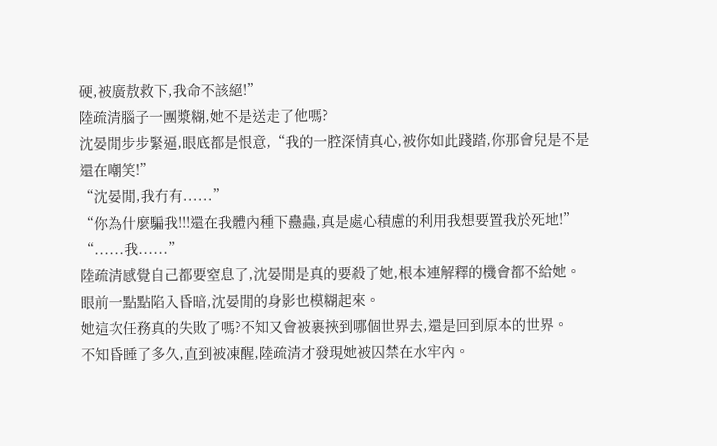硬,被廣敖救下,我命不該絕!”
陸疏清腦子一團漿糊,她不是送走了他嗎?
沈晏閒步步緊逼,眼底都是恨意,“我的一腔深情真心,被你如此踐踏,你那會兒是不是還在嘲笑!”
“沈晏閒,我冇有......”
“你為什麼騙我!!!還在我體內種下蠱蟲,真是處心積慮的利用我想要置我於死地!”
“......我......”
陸疏清感覺自己都要窒息了,沈晏閒是真的要殺了她,根本連解釋的機會都不給她。
眼前一點點陷入昏暗,沈晏閒的身影也模糊起來。
她這次任務真的失敗了嗎?不知又會被裹挾到哪個世界去,還是回到原本的世界。
不知昏睡了多久,直到被凍醒,陸疏清才發現她被囚禁在水牢內。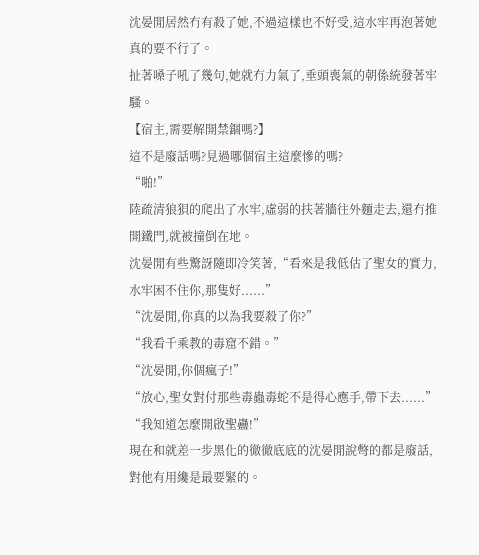沈晏閒居然冇有殺了她,不過這樣也不好受,這水牢再泡著她真的要不行了。
扯著嗓子吼了幾句,她就冇力氣了,垂頭喪氣的朝係統發著牢騷。
【宿主,需要解開禁錮嗎?】
這不是廢話嗎?見過哪個宿主這麼慘的嗎?
“啪!”
陸疏清狼狽的爬出了水牢,虛弱的扶著牆往外麵走去,還冇推開鐵門,就被撞倒在地。
沈晏閒有些驚訝隨即冷笑著,“看來是我低估了聖女的實力,水牢困不住你,那隻好......”
“沈晏閒,你真的以為我要殺了你?”
“我看千乘教的毒窟不錯。”
“沈晏閒,你個瘋子!”
“放心,聖女對付那些毒蟲毒蛇不是得心應手,帶下去......”
“我知道怎麼開啟聖蠱!”
現在和就差一步黑化的徹徹底底的沈晏閒說彆的都是廢話,對他有用纔是最要緊的。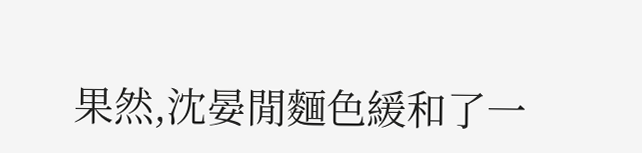果然,沈晏閒麵色緩和了一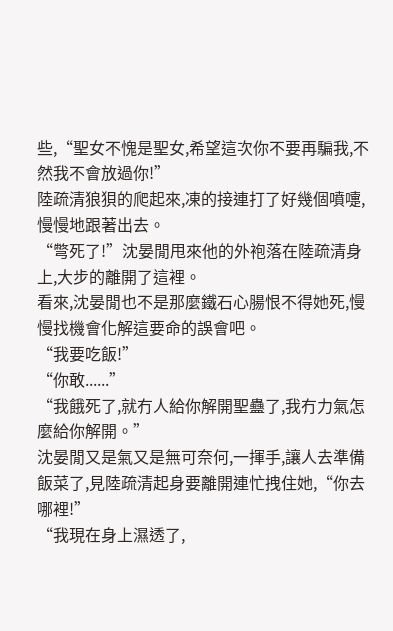些,“聖女不愧是聖女,希望這次你不要再騙我,不然我不會放過你!”
陸疏清狼狽的爬起來,凍的接連打了好幾個噴嚏,慢慢地跟著出去。
“彆死了!”沈晏閒甩來他的外袍落在陸疏清身上,大步的離開了這裡。
看來,沈晏閒也不是那麼鐵石心腸恨不得她死,慢慢找機會化解這要命的誤會吧。
“我要吃飯!”
“你敢......”
“我餓死了,就冇人給你解開聖蠱了,我冇力氣怎麼給你解開。”
沈晏閒又是氣又是無可奈何,一揮手,讓人去準備飯菜了,見陸疏清起身要離開連忙拽住她,“你去哪裡!”
“我現在身上濕透了,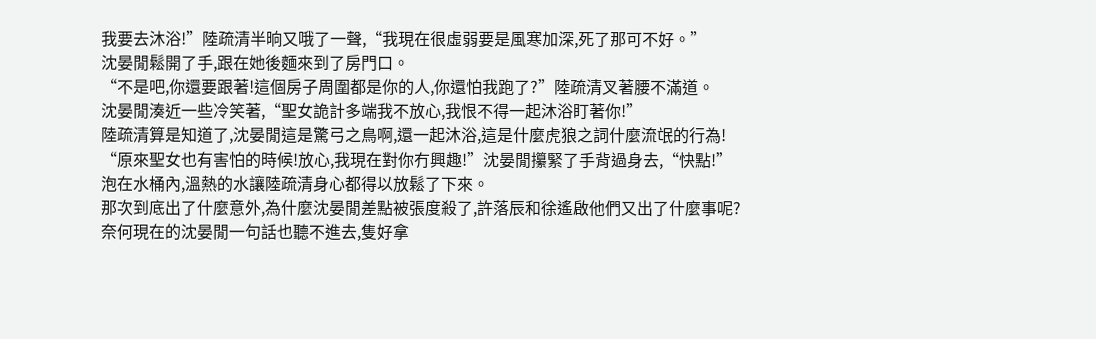我要去沐浴!”陸疏清半晌又哦了一聲,“我現在很虛弱要是風寒加深,死了那可不好。”
沈晏閒鬆開了手,跟在她後麵來到了房門口。
“不是吧,你還要跟著!這個房子周圍都是你的人,你還怕我跑了?”陸疏清叉著腰不滿道。
沈晏閒湊近一些冷笑著,“聖女詭計多端我不放心,我恨不得一起沐浴盯著你!”
陸疏清算是知道了,沈晏閒這是驚弓之鳥啊,還一起沐浴,這是什麼虎狼之詞什麼流氓的行為!
“原來聖女也有害怕的時候!放心,我現在對你冇興趣!”沈晏閒攥緊了手背過身去,“快點!”
泡在水桶內,溫熱的水讓陸疏清身心都得以放鬆了下來。
那次到底出了什麼意外,為什麼沈晏閒差點被張度殺了,許落辰和徐遙啟他們又出了什麼事呢?
奈何現在的沈晏閒一句話也聽不進去,隻好拿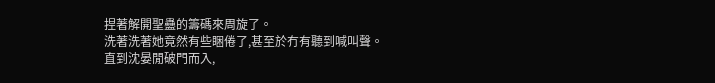捏著解開聖蠱的籌碼來周旋了。
洗著洗著她竟然有些睏倦了,甚至於冇有聽到喊叫聲。
直到沈晏閒破門而入,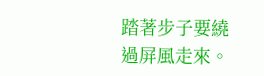踏著步子要繞過屏風走來。